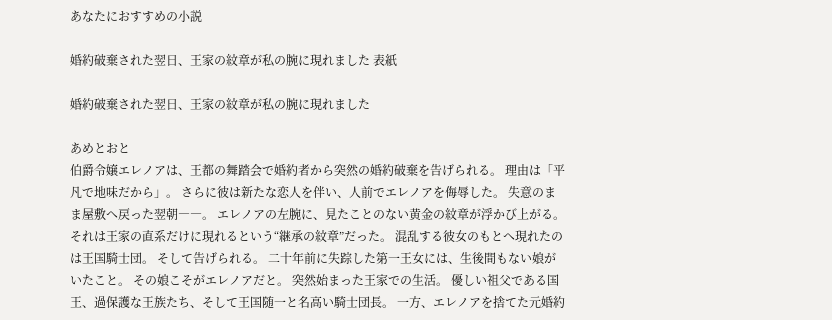あなたにおすすめの小説

婚約破棄された翌日、王家の紋章が私の腕に現れました 表紙

婚約破棄された翌日、王家の紋章が私の腕に現れました

あめとおと
伯爵令嬢エレノアは、王都の舞踏会で婚約者から突然の婚約破棄を告げられる。 理由は「平凡で地味だから」。 さらに彼は新たな恋人を伴い、人前でエレノアを侮辱した。 失意のまま屋敷へ戻った翌朝――。 エレノアの左腕に、見たことのない黄金の紋章が浮かび上がる。 それは王家の直系だけに現れるという“継承の紋章”だった。 混乱する彼女のもとへ現れたのは王国騎士団。 そして告げられる。 二十年前に失踪した第一王女には、生後間もない娘がいたこと。 その娘こそがエレノアだと。 突然始まった王家での生活。 優しい祖父である国王、過保護な王族たち、そして王国随一と名高い騎士団長。 一方、エレノアを捨てた元婚約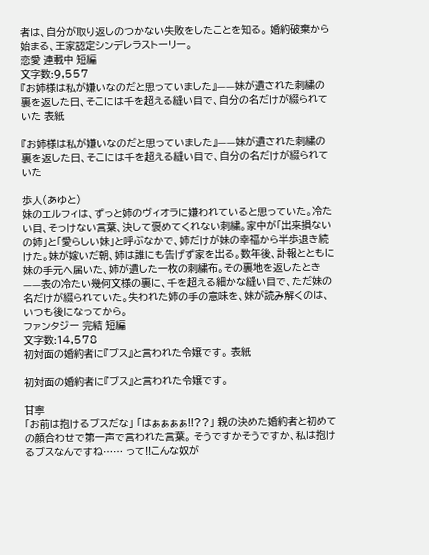者は、自分が取り返しのつかない失敗をしたことを知る。 婚約破棄から始まる、王家認定シンデレラストーリー。
恋愛 連載中 短編
文字数:9,557
『お姉様は私が嫌いなのだと思っていました』——妹が遺された刺繍の裏を返した日、そこには千を超える縫い目で、自分の名だけが綴られていた 表紙

『お姉様は私が嫌いなのだと思っていました』——妹が遺された刺繍の裏を返した日、そこには千を超える縫い目で、自分の名だけが綴られていた

歩人(あゆと)
妹のエルフィは、ずっと姉のヴィオラに嫌われていると思っていた。冷たい目、そっけない言葉、決して褒めてくれない刺繍。家中が「出来損ないの姉」と「愛らしい妹」と呼ぶなかで、姉だけが妹の幸福から半歩退き続けた。妹が嫁いだ朝、姉は誰にも告げず家を出る。数年後、訃報とともに妹の手元へ届いた、姉が遺した一枚の刺繍布。その裏地を返したとき——表の冷たい幾何文様の裏に、千を超える細かな縫い目で、ただ妹の名だけが綴られていた。失われた姉の手の意味を、妹が読み解くのは、いつも後になってから。
ファンタジー 完結 短編
文字数:14,578
初対面の婚約者に『ブス』と言われた令嬢です。 表紙

初対面の婚約者に『ブス』と言われた令嬢です。

甘寧
「お前は抱けるブスだな」 「はぁぁぁぁ!!??」 親の決めた婚約者と初めての顔合わせで第一声で言われた言葉。 そうですかそうですか、私は抱けるブスなんですね…… って!!こんな奴が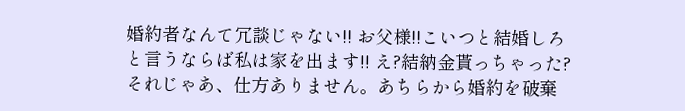婚約者なんて冗談じゃない!! お父様!!こいつと結婚しろと言うならば私は家を出ます!! え?結納金貰っちゃった? それじゃあ、仕方ありません。あちらから婚約を破棄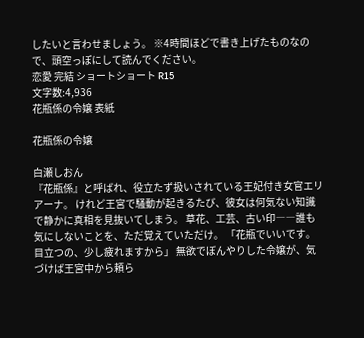したいと言わせましょう。 ※4時間ほどで書き上げたものなので、頭空っぽにして読んでください。
恋愛 完結 ショートショート R15
文字数:4,936
花瓶係の令嬢 表紙

花瓶係の令嬢

白瀬しおん
『花瓶係』と呼ばれ、役立たず扱いされている王妃付き女官エリアーナ。 けれど王宮で騒動が起きるたび、彼女は何気ない知識で静かに真相を見抜いてしまう。 草花、工芸、古い印――誰も気にしないことを、ただ覚えていただけ。 「花瓶でいいです。目立つの、少し疲れますから」 無欲でぼんやりした令嬢が、気づけば王宮中から頼ら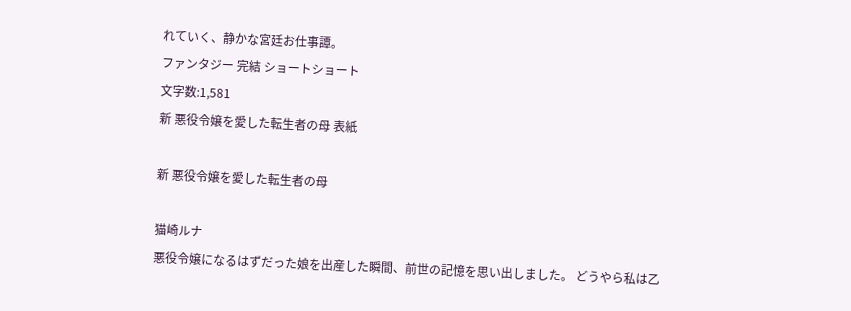れていく、静かな宮廷お仕事譚。
ファンタジー 完結 ショートショート
文字数:1,581
新 悪役令嬢を愛した転生者の母 表紙

新 悪役令嬢を愛した転生者の母

猫崎ルナ
悪役令嬢になるはずだった娘を出産した瞬間、前世の記憶を思い出しました。 どうやら私は乙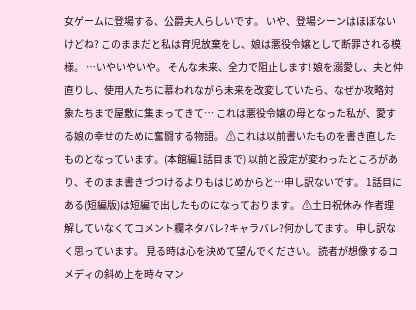女ゲームに登場する、公爵夫人らしいです。 いや、登場シーンはほぼないけどね? このままだと私は育児放棄をし、娘は悪役令嬢として断罪される模様。 …いやいやいや。 そんな未来、全力で阻止します! 娘を溺愛し、夫と仲直りし、使用人たちに慕われながら未来を改変していたら、なぜか攻略対象たちまで屋敷に集まってきて… これは悪役令嬢の母となった私が、愛する娘の幸せのために奮闘する物語。 ⚠これは以前書いたものを書き直したものとなっています。(本館編1話目まで) 以前と設定が変わったところがあり、そのまま書きづつけるよりもはじめからと…申し訳ないです。 1話目にある(短編版)は短編で出したものになっております。 ⚠土日祝休み 作者理解していなくてコメント欄ネタバレ?キャラバレ?何かしてます。 申し訳なく思っています。 見る時は心を決めて望んでください。 読者が想像するコメディの斜め上を時々マン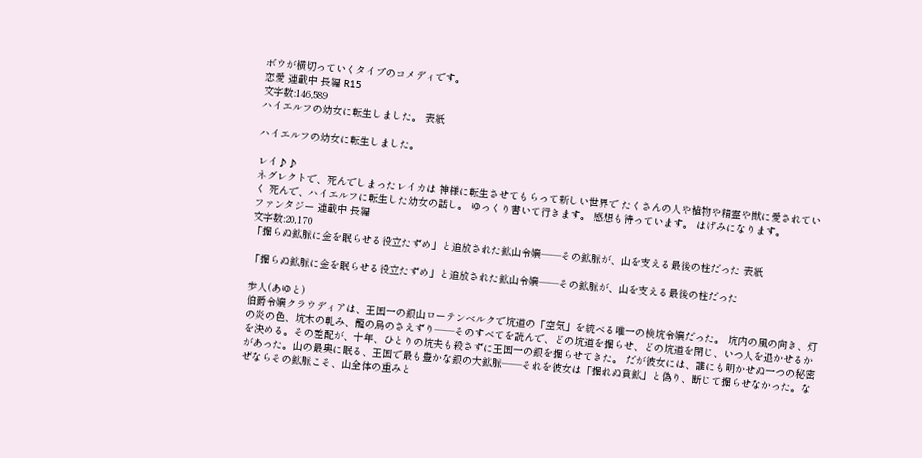ボウが横切っていくタイプのコメディです。
恋愛 連載中 長編 R15
文字数:146,589
ハイエルフの幼女に転生しました。 表紙

ハイエルフの幼女に転生しました。

レイ♪♪
ネグレクトで、死んでしまったレイカは 神様に転生させてもらって新しい世界で たくさんの人や植物や精霊や獣に愛されていく 死んで、ハイエルフに転生した幼女の話し。 ゆっくり書いて行きます。 感想も待っています。 はげみになります。
ファンタジー 連載中 長編
文字数:20,170
「掘らぬ鉱脈に金を眠らせる役立たずめ」と追放された鉱山令嬢——その鉱脈が、山を支える最後の柱だった 表紙

「掘らぬ鉱脈に金を眠らせる役立たずめ」と追放された鉱山令嬢——その鉱脈が、山を支える最後の柱だった

歩人(あゆと)
伯爵令嬢クラウディアは、王国一の銀山ローテンベルクで坑道の「空気」を統べる唯一の検坑令嬢だった。 坑内の風の向き、灯の炎の色、坑木の軋み、籠の鳥のさえずり――そのすべてを読んで、どの坑道を掘らせ、どの坑道を閉じ、いつ人を退かせるかを決める。その差配が、十年、ひとりの坑夫も殺さずに王国一の銀を掘らせてきた。 だが彼女には、誰にも明かせぬ一つの秘密があった。山の最奥に眠る、王国で最も豊かな銀の大鉱脈――それを彼女は「掘れぬ貧鉱」と偽り、断じて掘らせなかった。なぜならその鉱脈こそ、山全体の重みと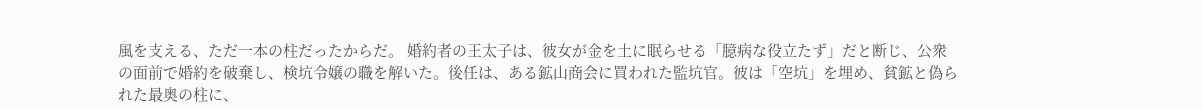風を支える、ただ一本の柱だったからだ。 婚約者の王太子は、彼女が金を土に眠らせる「臆病な役立たず」だと断じ、公衆の面前で婚約を破棄し、検坑令嬢の職を解いた。後任は、ある鉱山商会に買われた監坑官。彼は「空坑」を埋め、貧鉱と偽られた最奥の柱に、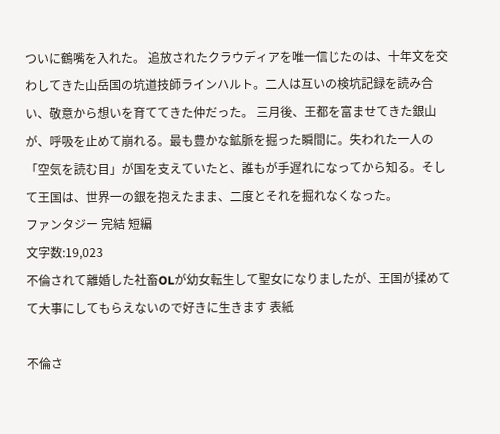ついに鶴嘴を入れた。 追放されたクラウディアを唯一信じたのは、十年文を交わしてきた山岳国の坑道技師ラインハルト。二人は互いの検坑記録を読み合い、敬意から想いを育ててきた仲だった。 三月後、王都を富ませてきた銀山が、呼吸を止めて崩れる。最も豊かな鉱脈を掘った瞬間に。失われた一人の「空気を読む目」が国を支えていたと、誰もが手遅れになってから知る。そして王国は、世界一の銀を抱えたまま、二度とそれを掘れなくなった。
ファンタジー 完結 短編
文字数:19,023
不倫されて離婚した社畜OLが幼女転生して聖女になりましたが、王国が揉めてて大事にしてもらえないので好きに生きます 表紙

不倫さ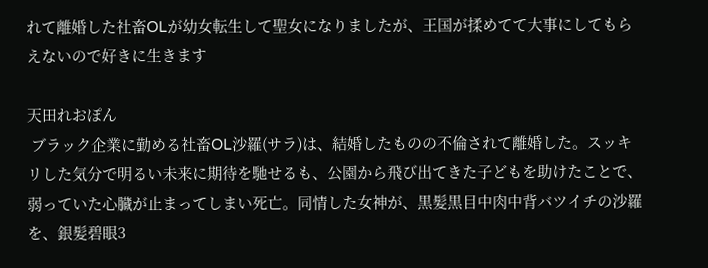れて離婚した社畜OLが幼女転生して聖女になりましたが、王国が揉めてて大事にしてもらえないので好きに生きます

天田れおぽん
 ブラック企業に勤める社畜OL沙羅(サラ)は、結婚したものの不倫されて離婚した。スッキリした気分で明るい未来に期待を馳せるも、公園から飛び出てきた子どもを助けたことで、弱っていた心臓が止まってしまい死亡。同情した女神が、黒髪黒目中肉中背バツイチの沙羅を、銀髪碧眼3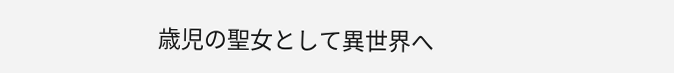歳児の聖女として異世界へ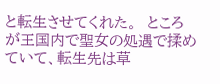と転生させてくれた。  ところが王国内で聖女の処遇で揉めていて、転生先は草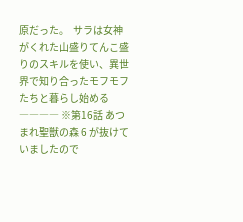原だった。  サラは女神がくれた山盛りてんこ盛りのスキルを使い、異世界で知り合ったモフモフたちと暮らし始める―――― ※第16話 あつまれ聖獣の森 6 が抜けていましたので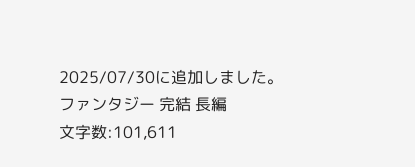2025/07/30に追加しました。
ファンタジー 完結 長編
文字数:101,611